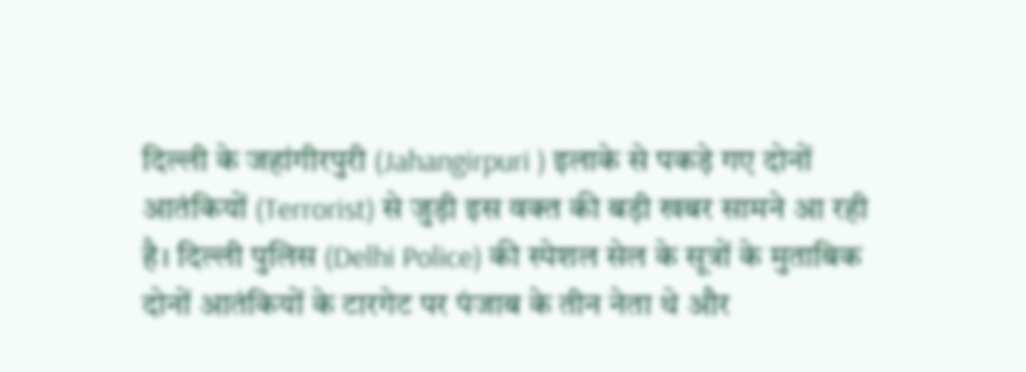दिल्ली के जहांगीरपुरी (Jahangirpuri ) इलाके से पकड़े गए दोनों आतंकियों (Terrorist) से जुड़ी इस वक्त की बड़ी खबर सामने आ रही है। दिल्ली पुलिस (Delhi Police) की स्पेशल सेल के सूत्रों के मुताबिक दोनों आतंकियों के टारगेट पर पंजाब के तीन नेता थे और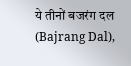ये तीनों बजरंग दल (Bajrang Dal),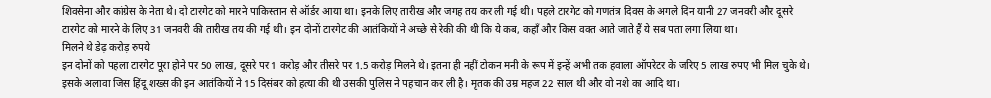शिवसेना और कांग्रेस के नेता थे। दो टारगेट को मारने पाकिस्तान से ऑर्डर आया था। इनके लिए तारीख और जगह तय कर ली गई थी। पहले टारगेट को गणतंत्र दिवस के अगले दिन यानी 27 जनवरी और दूसरे टारगेट को मारने के लिए 31 जनवरी की तारीख तय की गई थी। इन दोनों टारगेट की आतंकियों ने अच्छे से रेकी की थी कि ये कब, कहाँ और किस वक्त आते जाते हैं ये सब पता लगा लिया था।
मिलने थे डेढ़ करोड़ रुपये
इन दोनों को पहला टारगेट पूरा होने पर 50 लाख, दूसरे पर 1 करोड़ और तीसरे पर 1.5 करोड़ मिलने थे। इतना ही नहीं टोकन मनी के रूप में इन्हें अभी तक हवाला ऑपरेटर के जरिए 5 लाख रुपए भी मिल चुके थे। इसके अलावा जिस हिंदू शख्स की इन आतंकियों ने 15 दिसंबर को हत्या की थी उसकी पुलिस ने पहचान कर ली है। मृतक की उम्र महज 22 साल थी और वो नशे का आदि था।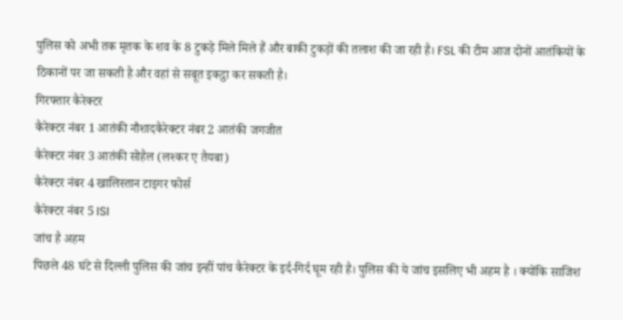पुलिस को अभी तक मृतक के शव के 8 टुकड़े मिले मिले हैं और बाकी टुकड़ों की तलाश की जा रही है। FSL की टीम आज दोनों आतंकियों के ठिकानों पर जा सकती है और वहां से सबूत इकट्ठा कर सकती है।
गिरफ्तार कैरेक्टर
कैरेक्टर नंबर 1 आतंकी नौशादकैरेक्टर नंबर 2 आतंकी जगजीत
कैरेक्टर नंबर 3 आतंकी सोहैल (लश्कर ए तैयबा)
कैरेक्टर नंबर 4 खालिस्तान टाइगर फोर्स
कैरेक्टर नंबर 5 ISI
जांच है अहम
पिछले 48 घंटे से दिल्ली पुलिस की जांच इन्हीं पांच कैरेक्टर के इर्द-गिर्द घूम रही है। पुलिस की ये जांच इसलिए भी अहम है । क्योंकि साजिश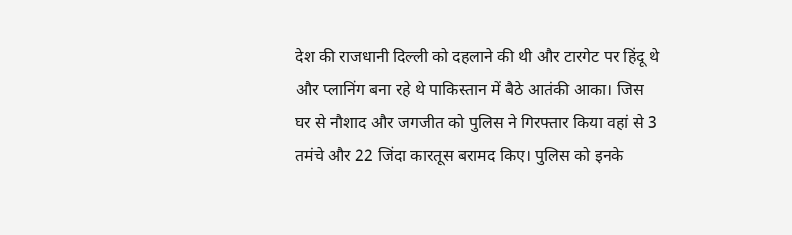देश की राजधानी दिल्ली को दहलाने की थी और टारगेट पर हिंदू थे और प्लानिंग बना रहे थे पाकिस्तान में बैठे आतंकी आका। जिस घर से नौशाद और जगजीत को पुलिस ने गिरफ्तार किया वहां से 3 तमंचे और 22 जिंदा कारतूस बरामद किए। पुलिस को इनके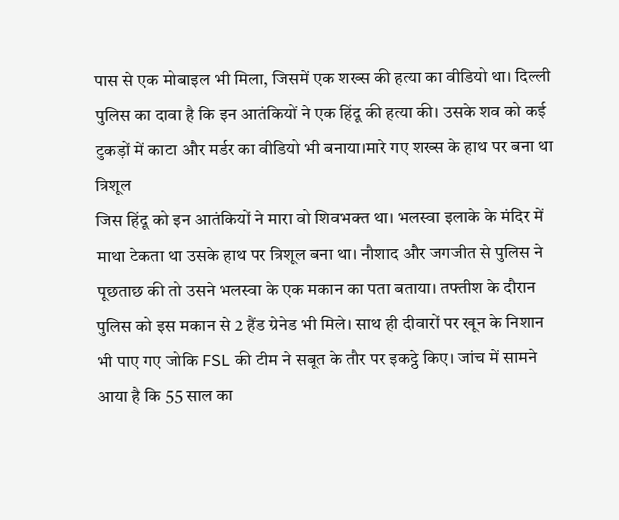पास से एक मोबाइल भी मिला, जिसमें एक शख्स की हत्या का वीडियो था। दिल्ली पुलिस का दावा है कि इन आतंकियों ने एक हिंदू की हत्या की। उसके शव को कई टुकड़ों में काटा और मर्डर का वीडियो भी बनाया।मारे गए शख्स के हाथ पर बना था त्रिशूल
जिस हिंदू को इन आतंकियों ने मारा वो शिवभक्त था। भलस्वा इलाके के मंदिर में माथा टेकता था उसके हाथ पर त्रिशूल बना था। नौशाद और जगजीत से पुलिस ने पूछताछ की तो उसने भलस्वा के एक मकान का पता बताया। तफ्तीश के दौरान पुलिस को इस मकान से 2 हैंड ग्रेनेड भी मिले। साथ ही दीवारों पर खून के निशान भी पाए गए जोकि FSL की टीम ने सबूत के तौर पर इकट्ठे किए। जांच में सामने आया है कि 55 साल का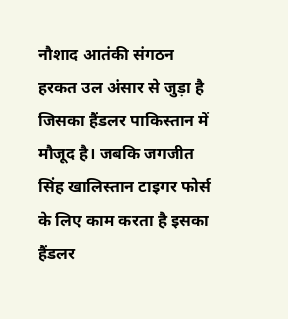नौशाद आतंकी संगठन हरकत उल अंसार से जुड़ा है जिसका हैंडलर पाकिस्तान में मौजूद है। जबकि जगजीत सिंह खालिस्तान टाइगर फोर्स के लिए काम करता है इसका हैंडलर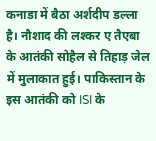कनाडा में बैठा अर्शदीप डल्ला है। नौशाद की लश्कर ए तैएबा के आतंकी सोहैल से तिहाड़ जेल में मुलाकात हुई। पाकिस्तान के इस आतंकी को ISI के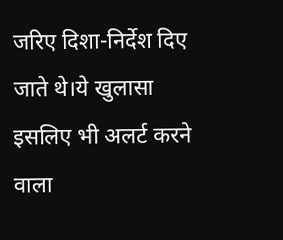जरिए दिशा-निर्देश दिए जाते थे।ये खुलासा इसलिए भी अलर्ट करने वाला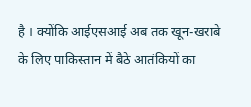है । क्योंकि आईएसआई अब तक खून-खराबे के लिए पाकिस्तान में बैठे आतंकियों का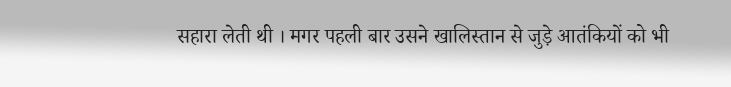सहारा लेती थी । मगर पहली बार उसने खालिस्तान से जुड़े आतंकियों को भी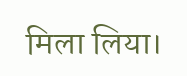मिला लिया।